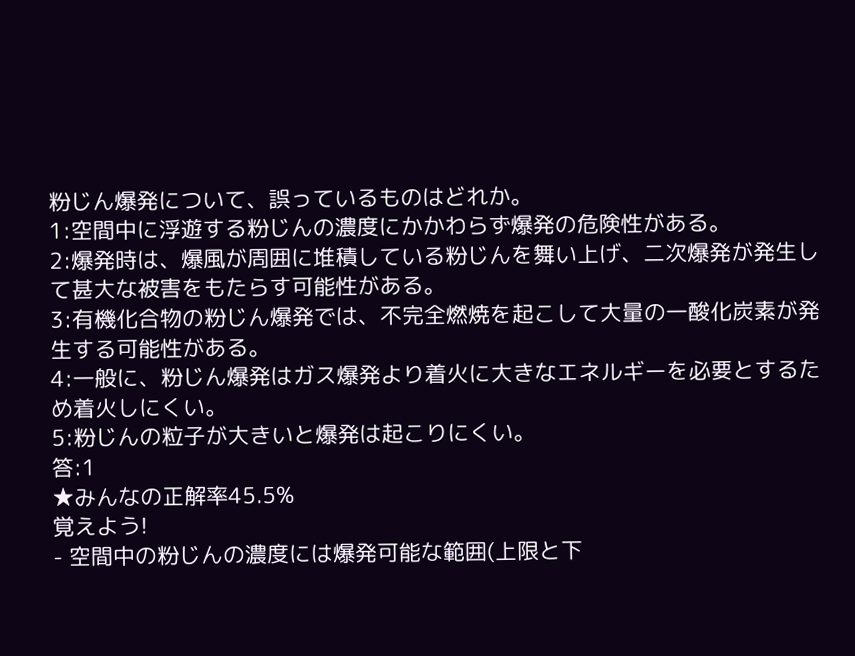粉じん爆発について、誤っているものはどれか。
1:空間中に浮遊する粉じんの濃度にかかわらず爆発の危険性がある。
2:爆発時は、爆風が周囲に堆積している粉じんを舞い上げ、二次爆発が発生して甚大な被害をもたらす可能性がある。
3:有機化合物の粉じん爆発では、不完全燃焼を起こして大量の一酸化炭素が発生する可能性がある。
4:一般に、粉じん爆発はガス爆発より着火に大きなエネルギーを必要とするため着火しにくい。
5:粉じんの粒子が大きいと爆発は起こりにくい。
答:1
★みんなの正解率45.5%
覚えよう!
- 空間中の粉じんの濃度には爆発可能な範囲(上限と下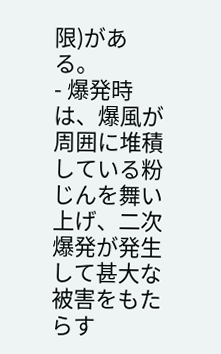限)がある。
- 爆発時は、爆風が周囲に堆積している粉じんを舞い上げ、二次爆発が発生して甚大な被害をもたらす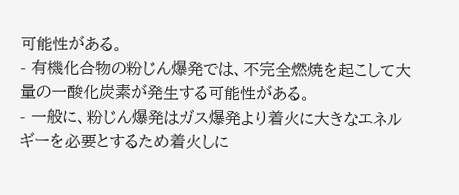可能性がある。
- 有機化合物の粉じん爆発では、不完全燃焼を起こして大量の一酸化炭素が発生する可能性がある。
- 一般に、粉じん爆発はガス爆発より着火に大きなエネルギーを必要とするため着火しに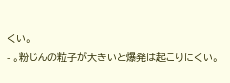くい。
- 。粉じんの粒子が大きいと爆発は起こりにくい。